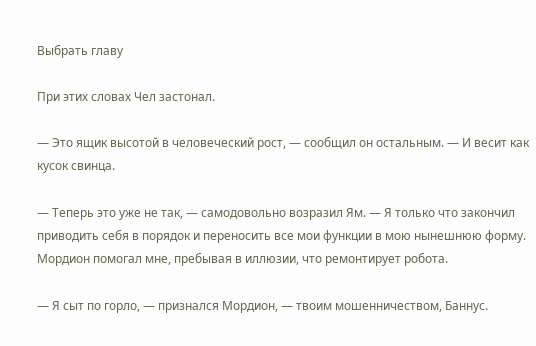Выбрать главу

При этих словах Чел застонал.

— Это ящик высотой в человеческий рост, — сообщил он остальным. — И весит как кусок свинца.

— Теперь это уже не так, — самодовольно возразил Ям. — Я только что закончил приводить себя в порядок и переносить все мои функции в мою нынешнюю форму. Мордион помогал мне, пребывая в иллюзии, что ремонтирует робота.

— Я сыт по горло, — признался Мордион, — твоим мошенничеством, Баннус.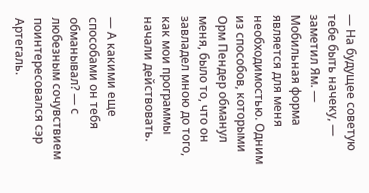— На будущее советую тебе быть начеку, — заметил Ям. — Мобильная форма является для меня необходимостью. Одним из способов, которыми Орм Пендер обманул меня, было то, что он завладел мною до того, как мои программы начали действовать.

— А какими еще способами он тебя обманывал? — с любезным сочувствием поинтересовался сэр Артегаль.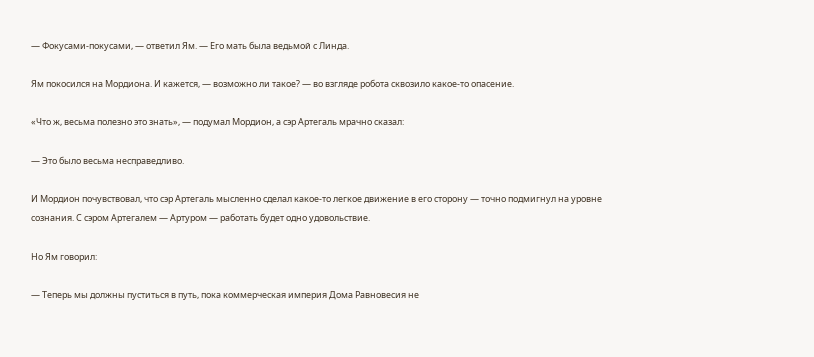— Фокусами-покусами, — ответил Ям. — Его мать была ведьмой с Линда.

Ям покосился на Мордиона. И кажется, — возможно ли такое? — во взгляде робота сквозило какое-то опасение.

«Что ж, весьма полезно это знать», — подумал Мордион, а сэр Артегаль мрачно сказал:

— Это было весьма несправедливо.

И Мордион почувствовал, что сэр Артегаль мысленно сделал какое-то легкое движение в его сторону — точно подмигнул на уровне сознания. С сэром Артегалем — Артуром — работать будет одно удовольствие.

Но Ям говорил:

— Теперь мы должны пуститься в путь, пока коммерческая империя Дома Равновесия не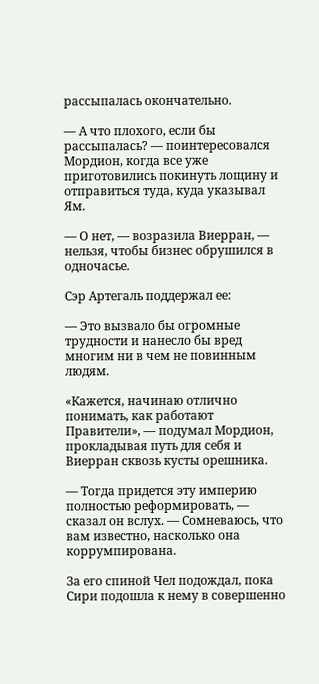рассыпалась окончательно.

— А что плохого, если бы рассыпалась? — поинтересовался Мордион, когда все уже приготовились покинуть лощину и отправиться туда, куда указывал Ям.

— О нет, — возразила Виерран, — нельзя, чтобы бизнес обрушился в одночасье.

Сэр Артегаль поддержал ее:

— Это вызвало бы огромные трудности и нанесло бы вред многим ни в чем не повинным людям.

«Кажется, начинаю отлично понимать, как работают Правители», — подумал Мордион, прокладывая путь для себя и Виерран сквозь кусты орешника.

— Тогда придется эту империю полностью реформировать, — сказал он вслух. — Сомневаюсь, что вам известно, насколько она коррумпирована.

За его спиной Чел подождал, пока Сири подошла к нему в совершенно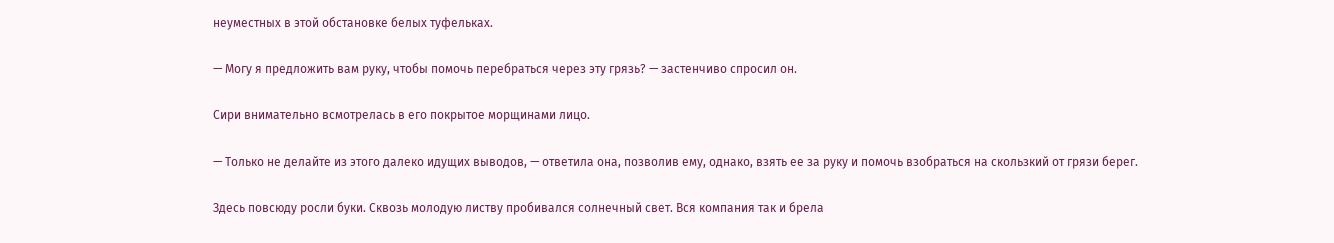неуместных в этой обстановке белых туфельках.

— Могу я предложить вам руку, чтобы помочь перебраться через эту грязь? — застенчиво спросил он.

Сири внимательно всмотрелась в его покрытое морщинами лицо.

— Только не делайте из этого далеко идущих выводов, — ответила она, позволив ему, однако, взять ее за руку и помочь взобраться на скользкий от грязи берег.

Здесь повсюду росли буки. Сквозь молодую листву пробивался солнечный свет. Вся компания так и брела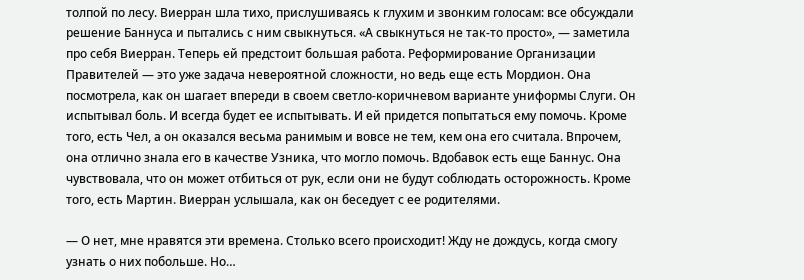толпой по лесу. Виерран шла тихо, прислушиваясь к глухим и звонким голосам: все обсуждали решение Баннуса и пытались с ним свыкнуться. «А свыкнуться не так-то просто», — заметила про себя Виерран. Теперь ей предстоит большая работа. Реформирование Организации Правителей — это уже задача невероятной сложности, но ведь еще есть Мордион. Она посмотрела, как он шагает впереди в своем светло-коричневом варианте униформы Слуги. Он испытывал боль. И всегда будет ее испытывать. И ей придется попытаться ему помочь. Кроме того, есть Чел, а он оказался весьма ранимым и вовсе не тем, кем она его считала. Впрочем, она отлично знала его в качестве Узника, что могло помочь. Вдобавок есть еще Баннус. Она чувствовала, что он может отбиться от рук, если они не будут соблюдать осторожность. Кроме того, есть Мартин. Виерран услышала, как он беседует с ее родителями.

— О нет, мне нравятся эти времена. Столько всего происходит! Жду не дождусь, когда смогу узнать о них побольше. Но…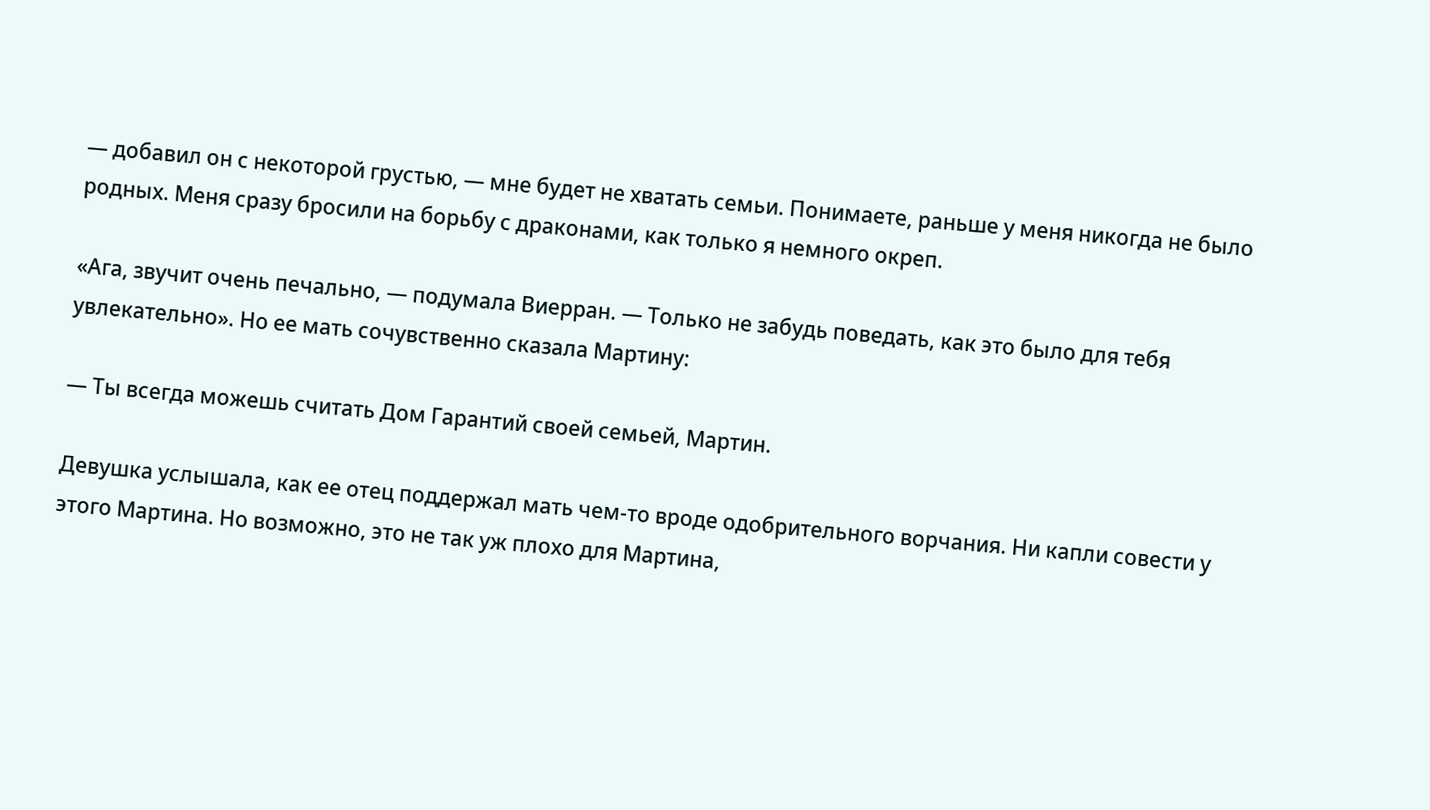— добавил он с некоторой грустью, — мне будет не хватать семьи. Понимаете, раньше у меня никогда не было родных. Меня сразу бросили на борьбу с драконами, как только я немного окреп.

«Ага, звучит очень печально, — подумала Виерран. — Только не забудь поведать, как это было для тебя увлекательно». Но ее мать сочувственно сказала Мартину:

— Ты всегда можешь считать Дом Гарантий своей семьей, Мартин.

Девушка услышала, как ее отец поддержал мать чем-то вроде одобрительного ворчания. Ни капли совести у этого Мартина. Но возможно, это не так уж плохо для Мартина,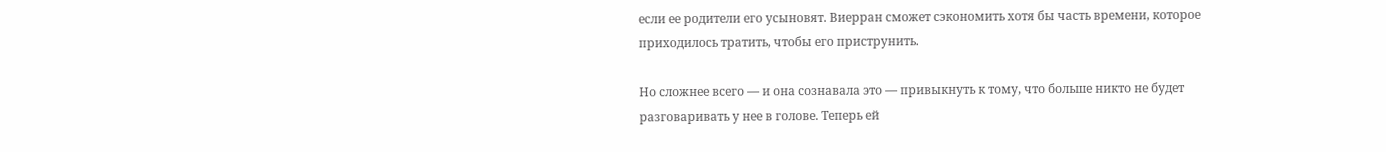если ее родители его усыновят. Виерран сможет сэкономить хотя бы часть времени, которое приходилось тратить, чтобы его приструнить.

Но сложнее всего — и она сознавала это — привыкнуть к тому, что больше никто не будет разговаривать у нее в голове. Теперь ей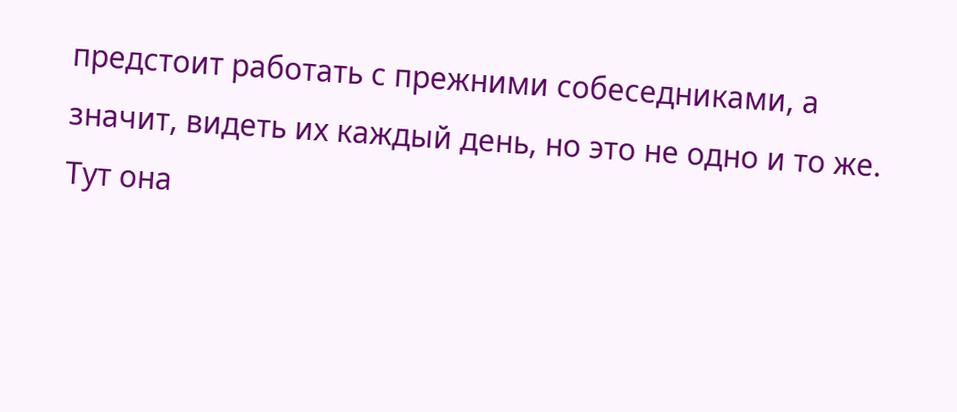предстоит работать с прежними собеседниками, а значит, видеть их каждый день, но это не одно и то же. Тут она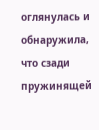оглянулась и обнаружила, что сзади пружинящей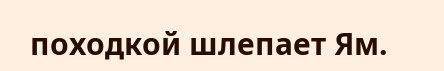походкой шлепает Ям.